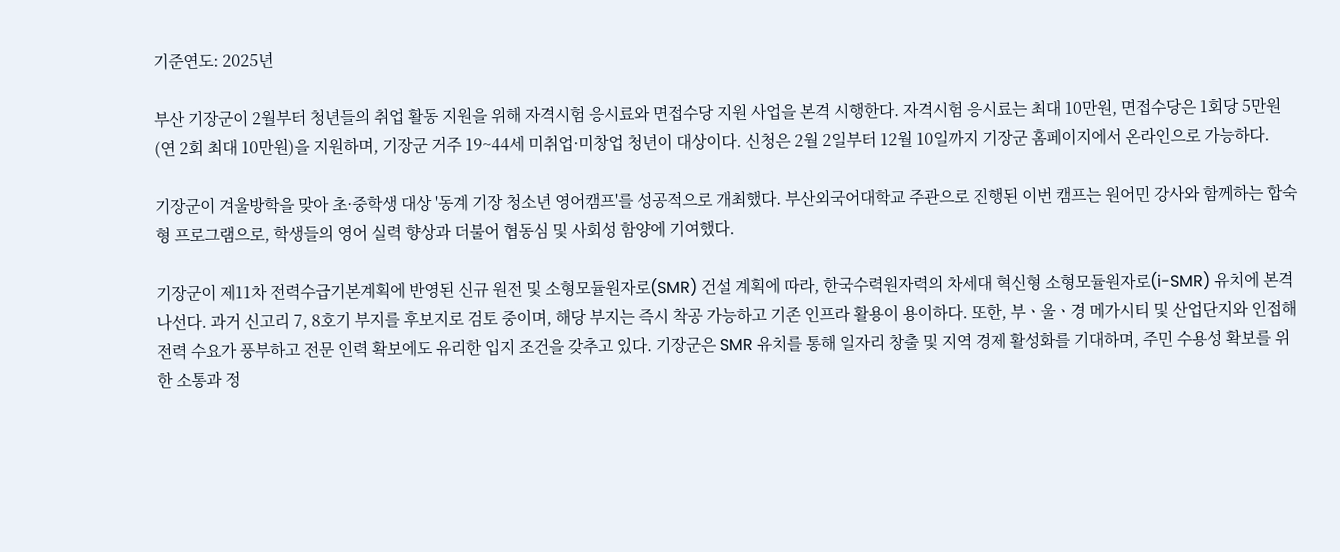기준연도: 2025년

부산 기장군이 2월부터 청년들의 취업 활동 지원을 위해 자격시험 응시료와 면접수당 지원 사업을 본격 시행한다. 자격시험 응시료는 최대 10만원, 면접수당은 1회당 5만원(연 2회 최대 10만원)을 지원하며, 기장군 거주 19~44세 미취업·미창업 청년이 대상이다. 신청은 2월 2일부터 12월 10일까지 기장군 홈페이지에서 온라인으로 가능하다.

기장군이 겨울방학을 맞아 초·중학생 대상 '동계 기장 청소년 영어캠프'를 성공적으로 개최했다. 부산외국어대학교 주관으로 진행된 이번 캠프는 원어민 강사와 함께하는 합숙형 프로그램으로, 학생들의 영어 실력 향상과 더불어 협동심 및 사회성 함양에 기여했다.

기장군이 제11차 전력수급기본계획에 반영된 신규 원전 및 소형모듈원자로(SMR) 건설 계획에 따라, 한국수력원자력의 차세대 혁신형 소형모듈원자로(i-SMR) 유치에 본격 나선다. 과거 신고리 7, 8호기 부지를 후보지로 검토 중이며, 해당 부지는 즉시 착공 가능하고 기존 인프라 활용이 용이하다. 또한, 부ㆍ울ㆍ경 메가시티 및 산업단지와 인접해 전력 수요가 풍부하고 전문 인력 확보에도 유리한 입지 조건을 갖추고 있다. 기장군은 SMR 유치를 통해 일자리 창출 및 지역 경제 활성화를 기대하며, 주민 수용성 확보를 위한 소통과 정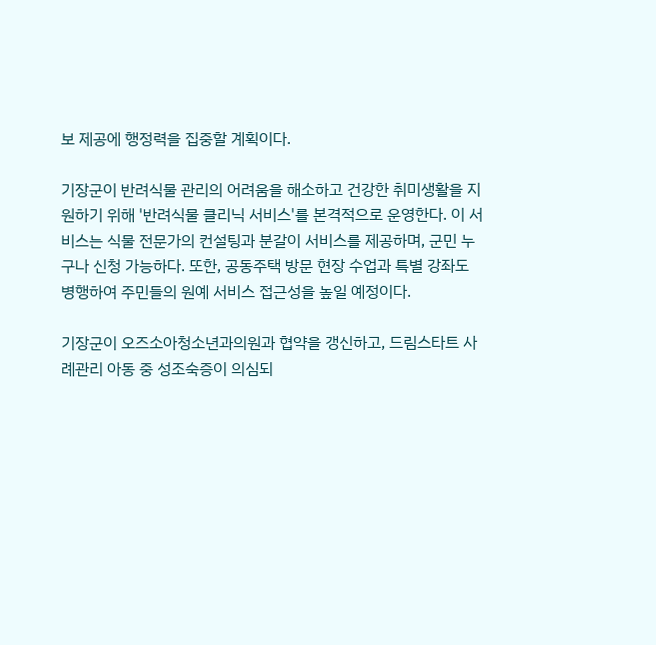보 제공에 행정력을 집중할 계획이다.

기장군이 반려식물 관리의 어려움을 해소하고 건강한 취미생활을 지원하기 위해 '반려식물 클리닉 서비스'를 본격적으로 운영한다. 이 서비스는 식물 전문가의 컨설팅과 분갈이 서비스를 제공하며, 군민 누구나 신청 가능하다. 또한, 공동주택 방문 현장 수업과 특별 강좌도 병행하여 주민들의 원예 서비스 접근성을 높일 예정이다.

기장군이 오즈소아청소년과의원과 협약을 갱신하고, 드림스타트 사례관리 아동 중 성조숙증이 의심되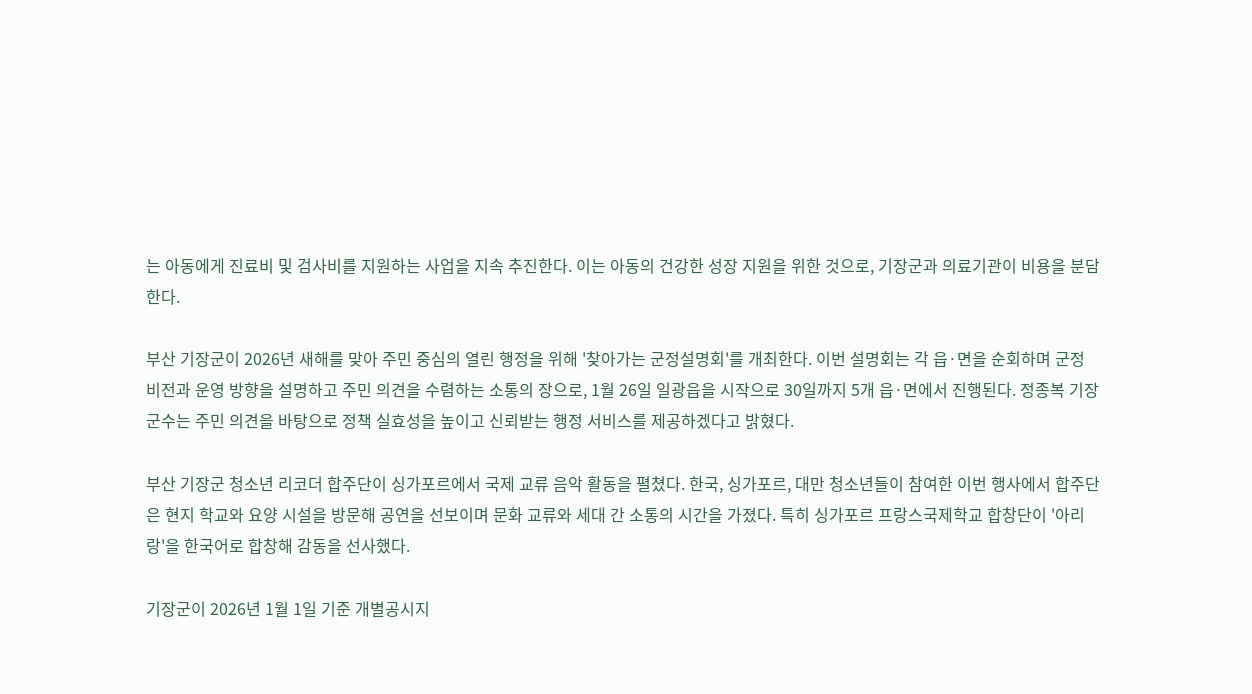는 아동에게 진료비 및 검사비를 지원하는 사업을 지속 추진한다. 이는 아동의 건강한 성장 지원을 위한 것으로, 기장군과 의료기관이 비용을 분담한다.

부산 기장군이 2026년 새해를 맞아 주민 중심의 열린 행정을 위해 '찾아가는 군정설명회'를 개최한다. 이번 설명회는 각 읍·면을 순회하며 군정 비전과 운영 방향을 설명하고 주민 의견을 수렴하는 소통의 장으로, 1월 26일 일광읍을 시작으로 30일까지 5개 읍·면에서 진행된다. 정종복 기장군수는 주민 의견을 바탕으로 정책 실효성을 높이고 신뢰받는 행정 서비스를 제공하겠다고 밝혔다.

부산 기장군 청소년 리코더 합주단이 싱가포르에서 국제 교류 음악 활동을 펼쳤다. 한국, 싱가포르, 대만 청소년들이 참여한 이번 행사에서 합주단은 현지 학교와 요양 시설을 방문해 공연을 선보이며 문화 교류와 세대 간 소통의 시간을 가졌다. 특히 싱가포르 프랑스국제학교 합창단이 '아리랑'을 한국어로 합창해 감동을 선사했다.

기장군이 2026년 1월 1일 기준 개별공시지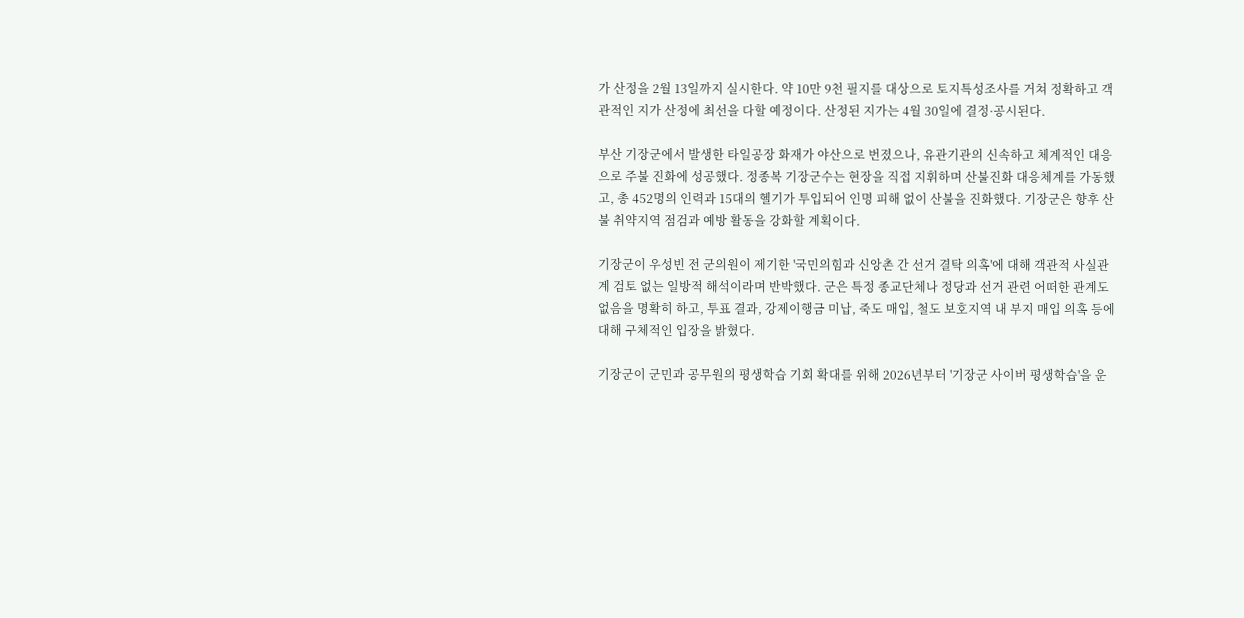가 산정을 2월 13일까지 실시한다. 약 10만 9천 필지를 대상으로 토지특성조사를 거쳐 정확하고 객관적인 지가 산정에 최선을 다할 예정이다. 산정된 지가는 4월 30일에 결정·공시된다.

부산 기장군에서 발생한 타일공장 화재가 야산으로 번졌으나, 유관기관의 신속하고 체계적인 대응으로 주불 진화에 성공했다. 정종복 기장군수는 현장을 직접 지휘하며 산불진화 대응체계를 가동했고, 총 452명의 인력과 15대의 헬기가 투입되어 인명 피해 없이 산불을 진화했다. 기장군은 향후 산불 취약지역 점검과 예방 활동을 강화할 계획이다.

기장군이 우성빈 전 군의원이 제기한 '국민의힘과 신앙촌 간 선거 결탁 의혹'에 대해 객관적 사실관계 검토 없는 일방적 해석이라며 반박했다. 군은 특정 종교단체나 정당과 선거 관련 어떠한 관계도 없음을 명확히 하고, 투표 결과, 강제이행금 미납, 죽도 매입, 철도 보호지역 내 부지 매입 의혹 등에 대해 구체적인 입장을 밝혔다.

기장군이 군민과 공무원의 평생학습 기회 확대를 위해 2026년부터 '기장군 사이버 평생학습'을 운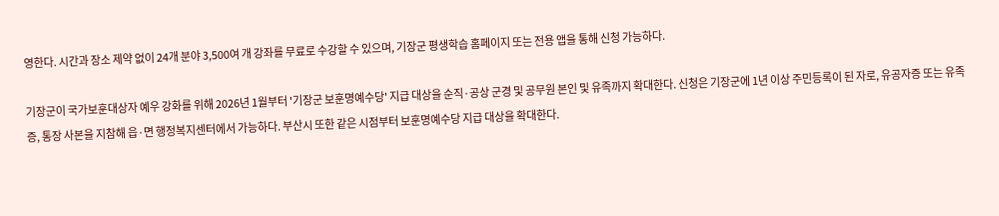영한다. 시간과 장소 제약 없이 24개 분야 3,500여 개 강좌를 무료로 수강할 수 있으며, 기장군 평생학습 홈페이지 또는 전용 앱을 통해 신청 가능하다.

기장군이 국가보훈대상자 예우 강화를 위해 2026년 1월부터 '기장군 보훈명예수당' 지급 대상을 순직·공상 군경 및 공무원 본인 및 유족까지 확대한다. 신청은 기장군에 1년 이상 주민등록이 된 자로, 유공자증 또는 유족증, 통장 사본을 지참해 읍·면 행정복지센터에서 가능하다. 부산시 또한 같은 시점부터 보훈명예수당 지급 대상을 확대한다.